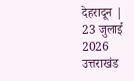देहरादून | 23 जुलाई 2026
उत्तराखंड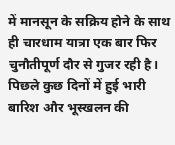में मानसून के सक्रिय होने के साथ ही चारधाम यात्रा एक बार फिर चुनौतीपूर्ण दौर से गुजर रही है। पिछले कुछ दिनों में हुई भारी बारिश और भूस्खलन की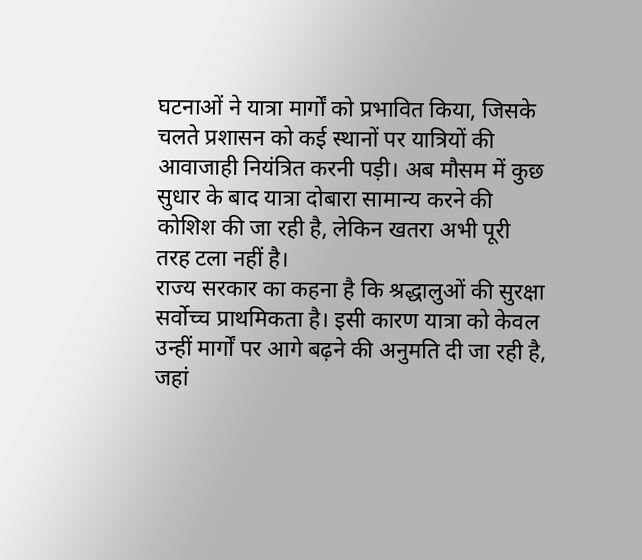घटनाओं ने यात्रा मार्गों को प्रभावित किया, जिसके चलते प्रशासन को कई स्थानों पर यात्रियों की आवाजाही नियंत्रित करनी पड़ी। अब मौसम में कुछ सुधार के बाद यात्रा दोबारा सामान्य करने की कोशिश की जा रही है, लेकिन खतरा अभी पूरी तरह टला नहीं है।
राज्य सरकार का कहना है कि श्रद्धालुओं की सुरक्षा सर्वोच्च प्राथमिकता है। इसी कारण यात्रा को केवल उन्हीं मार्गों पर आगे बढ़ने की अनुमति दी जा रही है, जहां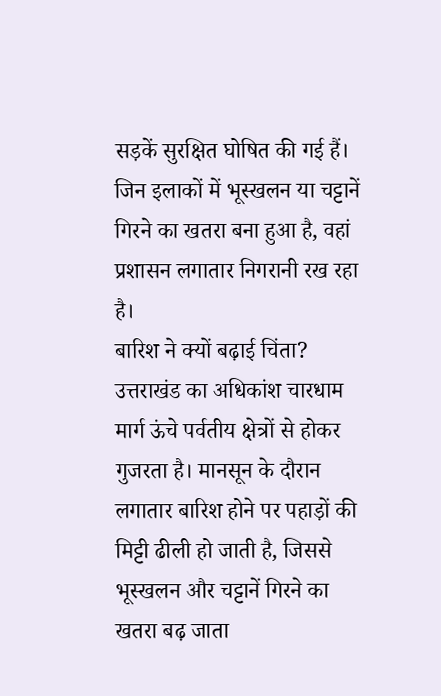सड़कें सुरक्षित घोषित की गई हैं। जिन इलाकों में भूस्खलन या चट्टानें गिरने का खतरा बना हुआ है, वहां प्रशासन लगातार निगरानी रख रहा है।
बारिश ने क्यों बढ़ाई चिंता?
उत्तराखंड का अधिकांश चारधाम मार्ग ऊंचे पर्वतीय क्षेत्रों से होकर गुजरता है। मानसून के दौरान लगातार बारिश होने पर पहाड़ों की मिट्टी ढीली हो जाती है, जिससे भूस्खलन और चट्टानें गिरने का खतरा बढ़ जाता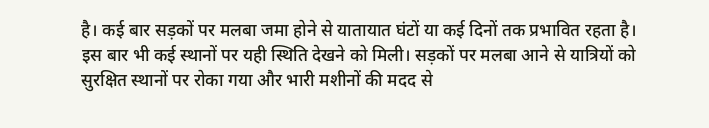है। कई बार सड़कों पर मलबा जमा होने से यातायात घंटों या कई दिनों तक प्रभावित रहता है।
इस बार भी कई स्थानों पर यही स्थिति देखने को मिली। सड़कों पर मलबा आने से यात्रियों को सुरक्षित स्थानों पर रोका गया और भारी मशीनों की मदद से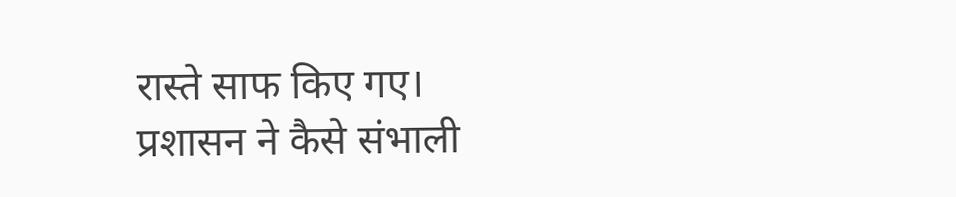रास्ते साफ किए गए।
प्रशासन ने कैसे संभाली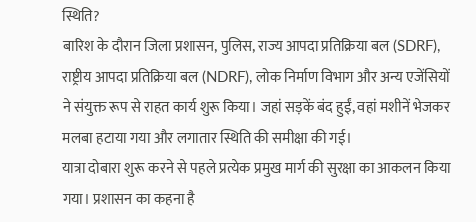स्थिति?
बारिश के दौरान जिला प्रशासन, पुलिस, राज्य आपदा प्रतिक्रिया बल (SDRF), राष्ट्रीय आपदा प्रतिक्रिया बल (NDRF), लोक निर्माण विभाग और अन्य एजेंसियों ने संयुक्त रूप से राहत कार्य शुरू किया। जहां सड़कें बंद हुईं, वहां मशीनें भेजकर मलबा हटाया गया और लगातार स्थिति की समीक्षा की गई।
यात्रा दोबारा शुरू करने से पहले प्रत्येक प्रमुख मार्ग की सुरक्षा का आकलन किया गया। प्रशासन का कहना है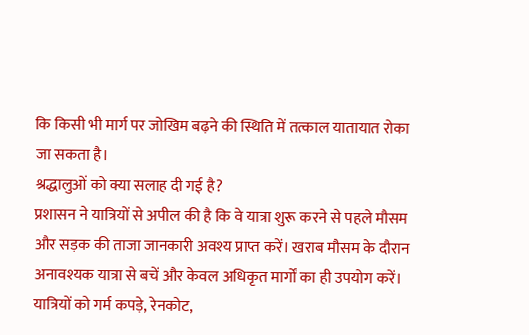कि किसी भी मार्ग पर जोखिम बढ़ने की स्थिति में तत्काल यातायात रोका जा सकता है।
श्रद्धालुओं को क्या सलाह दी गई है?
प्रशासन ने यात्रियों से अपील की है कि वे यात्रा शुरू करने से पहले मौसम और सड़क की ताजा जानकारी अवश्य प्राप्त करें। खराब मौसम के दौरान अनावश्यक यात्रा से बचें और केवल अधिकृत मार्गों का ही उपयोग करें।
यात्रियों को गर्म कपड़े, रेनकोट,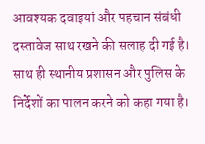आवश्यक दवाइयां और पहचान संबंधी दस्तावेज साथ रखने की सलाह दी गई है। साथ ही स्थानीय प्रशासन और पुलिस के निर्देशों का पालन करने को कहा गया है।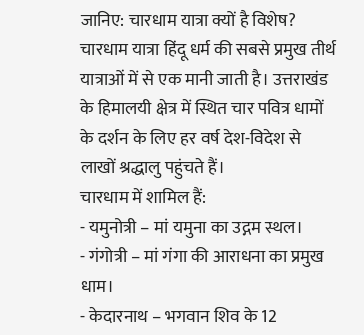जानिए: चारधाम यात्रा क्यों है विशेष?
चारधाम यात्रा हिंदू धर्म की सबसे प्रमुख तीर्थ यात्राओं में से एक मानी जाती है। उत्तराखंड के हिमालयी क्षेत्र में स्थित चार पवित्र धामों के दर्शन के लिए हर वर्ष देश-विदेश से लाखों श्रद्धालु पहुंचते हैं।
चारधाम में शामिल हैं:
- यमुनोत्री – मां यमुना का उद्गम स्थल।
- गंगोत्री – मां गंगा की आराधना का प्रमुख धाम।
- केदारनाथ – भगवान शिव के 12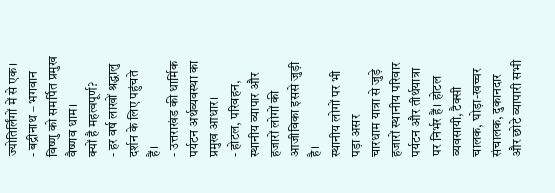ज्योतिर्लिंगों में से एक।
- बद्रीनाथ – भगवान विष्णु को समर्पित प्रमुख वैष्णव धाम।
क्यों है महत्वपूर्ण?
- हर वर्ष लाखों श्रद्धालु दर्शन के लिए पहुंचते हैं।
- उत्तराखंड की धार्मिक पर्यटन अर्थव्यवस्था का प्रमुख आधार।
- होटल, परिवहन, स्थानीय व्यापार और हजारों लोगों की आजीविका इससे जुड़ी है।
स्थानीय लोगों पर भी पड़ा असर
चारधाम यात्रा से जुड़े हजारों स्थानीय परिवार पर्यटन और तीर्थयात्रा पर निर्भर हैं। होटल व्यवसायी, टैक्सी चालक, घोड़ा-खच्चर संचालक, दुकानदार और छोटे व्यापारी सभी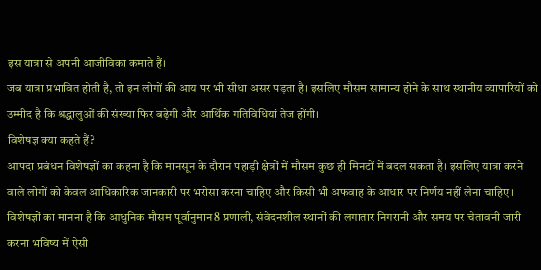इस यात्रा से अपनी आजीविका कमाते हैं।
जब यात्रा प्रभावित होती है, तो इन लोगों की आय पर भी सीधा असर पड़ता है। इसलिए मौसम सामान्य होने के साथ स्थानीय व्यापारियों को उम्मीद है कि श्रद्धालुओं की संख्या फिर बढ़ेगी और आर्थिक गतिविधियां तेज होंगी।
विशेषज्ञ क्या कहते हैं?
आपदा प्रबंधन विशेषज्ञों का कहना है कि मानसून के दौरान पहाड़ी क्षेत्रों में मौसम कुछ ही मिनटों में बदल सकता है। इसलिए यात्रा करने वाले लोगों को केवल आधिकारिक जानकारी पर भरोसा करना चाहिए और किसी भी अफवाह के आधार पर निर्णय नहीं लेना चाहिए।
विशेषज्ञों का मानना है कि आधुनिक मौसम पूर्वानुमान8 प्रणाली, संवेदनशील स्थानों की लगातार निगरानी और समय पर चेतावनी जारी करना भविष्य में ऐसी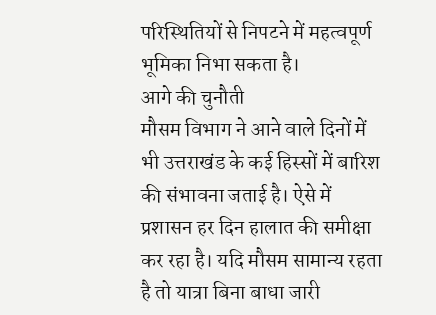परिस्थितियों से निपटने में महत्वपूर्ण भूमिका निभा सकता है।
आगे की चुनौती
मौसम विभाग ने आने वाले दिनों में भी उत्तराखंड के कई हिस्सों में बारिश की संभावना जताई है। ऐसे में प्रशासन हर दिन हालात की समीक्षा कर रहा है। यदि मौसम सामान्य रहता है तो यात्रा बिना बाधा जारी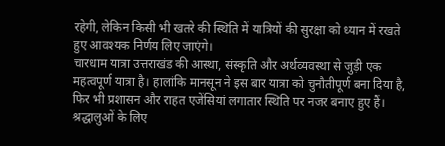रहेगी, लेकिन किसी भी खतरे की स्थिति में यात्रियों की सुरक्षा को ध्यान में रखते हुए आवश्यक निर्णय लिए जाएंगे।
चारधाम यात्रा उत्तराखंड की आस्था, संस्कृति और अर्थव्यवस्था से जुड़ी एक महत्वपूर्ण यात्रा है। हालांकि मानसून ने इस बार यात्रा को चुनौतीपूर्ण बना दिया है, फिर भी प्रशासन और राहत एजेंसियां लगातार स्थिति पर नजर बनाए हुए हैं। श्रद्धालुओं के लिए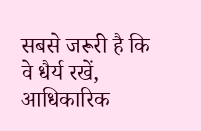सबसे जरूरी है कि वे धैर्य रखें, आधिकारिक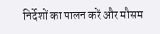निर्देशों का पालन करें और मौसम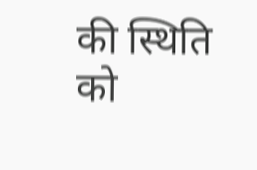की स्थिति को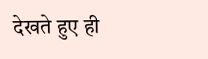देखते हुए ही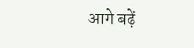आगे बढ़ें